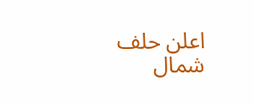اعلن حلف شمال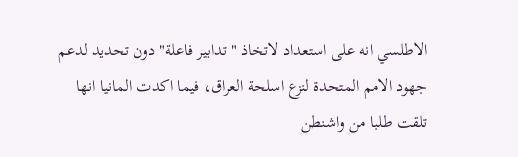الاطلسي انه على استعداد لاتخاذ "تدابير فاعلة" دون تحديد لدعم جهود الامم المتحدة لنزع اسلحة العراق، فيما اكدت المانيا انها تلقت طلبا من واشنطن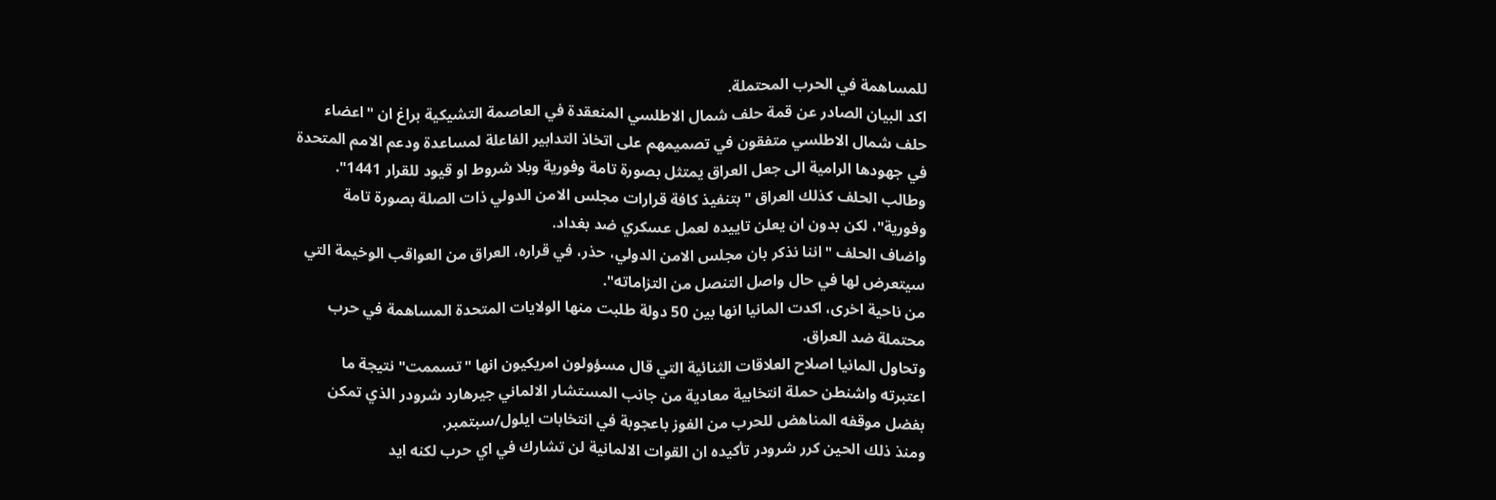للمساهمة في الحرب المحتملة.
اكد البيان الصادر عن قمة حلف شمال الاطلسي المنعقدة في العاصمة التشيكية براغ ان "اعضاء حلف شمال الاطلسي متفقون في تصميمهم على اتخاذ التدابير الفاعلة لمساعدة ودعم الامم المتحدة في جهودها الرامية الى جعل العراق يمتثل بصورة تامة وفورية وبلا شروط او قيود للقرار 1441".
وطالب الحلف كذلك العراق "بتنفيذ كافة قرارات مجلس الامن الدولي ذات الصلة بصورة تامة وفورية"، لكن بدون ان يعلن تاييده لعمل عسكري ضد بغداد.
واضاف الحلف "اننا نذكر بان مجلس الامن الدولي، حذر، في قراره، العراق من العواقب الوخيمة التي سيتعرض لها في حال واصل التنصل من التزاماته".
من ناحية اخرى، اكدت المانيا انها بين 50 دولة طلبت منها الولايات المتحدة المساهمة في حرب محتملة ضد العراق.
وتحاول المانيا اصلاح العلاقات الثنائية التي قال مسؤولون امريكيون انها "تسممت" نتيجة ما اعتبرته واشنطن حملة انتخابية معادية من جانب المستشار الالماني جيرهارد شرودر الذي تمكن بفضل موقفه المناهض للحرب من الفوز باعجوبة في انتخابات ايلول/سبتمبر.
ومنذ ذلك الحين كرر شرودر تأكيده ان القوات الالمانية لن تشارك في اي حرب لكنه ايد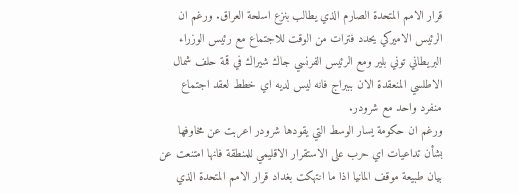قرار الامم المتحدة الصارم الذي يطالب بنزع اسلحة العراق. ورغم ان الرئيس الاميركي يحدد فترات من الوقت للاجتماع مع رئيس الوزراء البريطاني توني بلير ومع الرئيس الفرنسي جاك شيراك في قمة حلف شمال الاطلسي المنعقدة الان بببراج فانه ليس لديه اي خطط لعقد اجتماع منفرد واحد مع شرودر.
ورغم ان حكومة يسار الوسط التي يقودها شرودر اعربت عن مخاوفها بشأن تداعيات اي حرب على الاستقرار الاقليمي للمنطقة فانها امتنعت عن بيان طبيعة موقف المانيا اذا ما انتهكت بغداد قرار الامم المتحدة الذي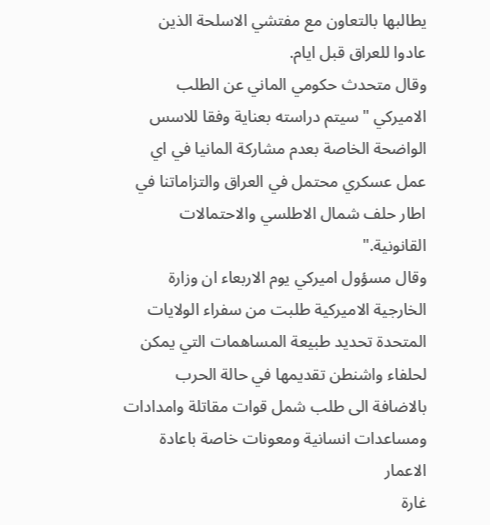يطالبها بالتعاون مع مفتشي الاسلحة الذين عادوا للعراق قبل ايام.
وقال متحدث حكومي الماني عن الطلب الاميركي "سيتم دراسته بعناية وفقا للاسس الواضحة الخاصة بعدم مشاركة المانيا في اي عمل عسكري محتمل في العراق والتزاماتنا في اطار حلف شمال الاطلسي والاحتمالات القانونية."
وقال مسؤول اميركي يوم الاربعاء ان وزارة الخارجية الاميركية طلبت من سفراء الولايات المتحدة تحديد طبيعة المساهمات التي يمكن لحلفاء واشنطن تقديمها في حالة الحرب بالاضافة الى طلب شمل قوات مقاتلة وامدادات ومساعدات انسانية ومعونات خاصة باعادة الاعمار
غارة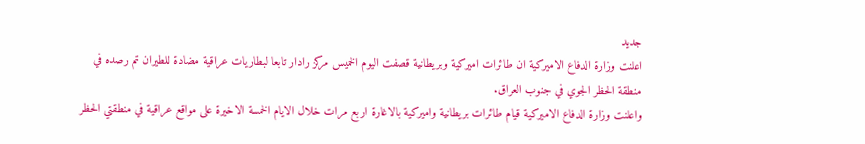جديد
اعلنت وزارة الدفاع الاميركية ان طائرات اميركية وبريطانية قصفت اليوم الخميس مركز رادار تابعا لبطاريات عراقية مضادة للطيران تم رصده في منطقة الحظر الجوي في جنوب العراق.
واعلنت وزارة الدفاع الاميركية قيام طائرات بريطانية واميركية بالاغارة اربع مرات خلال الايام الخمسة الاخيرة على مواقع عراقية في منطقتي الحظر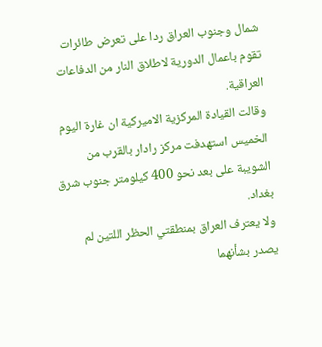شمال وجنوب العراق ردا على تعرض طائرات تقوم باعمال الدورية لاطلاق النار من الدفاعات العراقية.
وقالت القيادة المركزية الاميركية ان غارة اليوم الخميس استهدفت مركز رادار بالقرب من الشويبة على بعد نحو 400 كيلومتر جنوب شرق بغداد.
ولا يعترف العراق بمنطقتي الحظر اللتين لم يصدر بشأنهما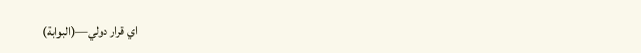اي قرار دولي—(البوابة)